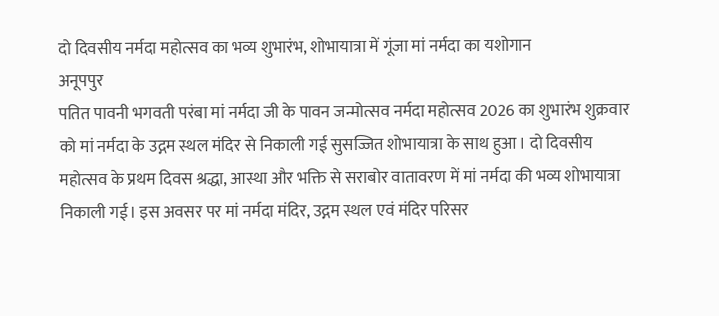दो दिवसीय नर्मदा महोत्सव का भव्य शुभारंभ, शोभायात्रा में गूंजा मां नर्मदा का यशोगान
अनूपपुर
पतित पावनी भगवती परंबा मां नर्मदा जी के पावन जन्मोत्सव नर्मदा महोत्सव 2026 का शुभारंभ शुक्रवार को मां नर्मदा के उद्गम स्थल मंदिर से निकाली गई सुसज्जित शोभायात्रा के साथ हुआ। दो दिवसीय महोत्सव के प्रथम दिवस श्रद्धा, आस्था और भक्ति से सराबोर वातावरण में मां नर्मदा की भव्य शोभायात्रा निकाली गई। इस अवसर पर मां नर्मदा मंदिर, उद्गम स्थल एवं मंदिर परिसर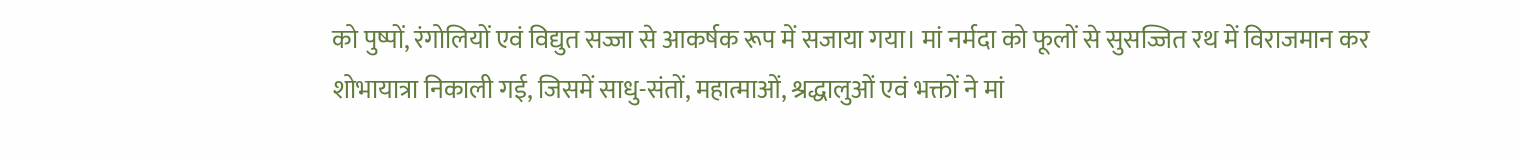को पुष्पों, रंगोलियों एवं विद्युत सज्जा से आकर्षक रूप में सजाया गया। मां नर्मदा को फूलों से सुसज्जित रथ में विराजमान कर शोभायात्रा निकाली गई, जिसमें साधु-संतों, महात्माओं, श्रद्धालुओं एवं भक्तों ने मां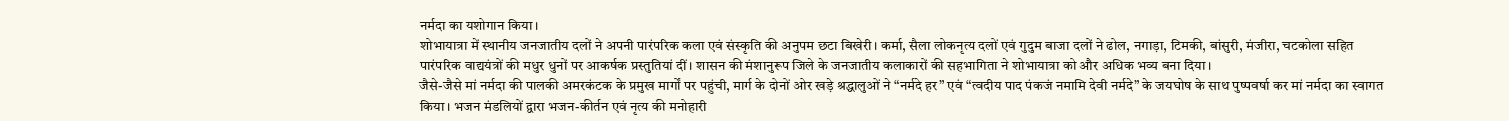नर्मदा का यशोगान किया।
शोभायात्रा में स्थानीय जनजातीय दलों ने अपनी पारंपरिक कला एवं संस्कृति की अनुपम छटा बिखेरी। कर्मा, सैला लोकनृत्य दलों एवं गुदुम बाजा दलों ने ढोल, नगाड़ा, टिमकी, बांसुरी, मंजीरा, चटकोला सहित पारंपरिक वाद्ययंत्रों की मधुर धुनों पर आकर्षक प्रस्तुतियां दीं। शासन की मंशानुरूप जिले के जनजातीय कलाकारों की सहभागिता ने शोभायात्रा को और अधिक भव्य बना दिया।
जैसे-जैसे मां नर्मदा की पालकी अमरकंटक के प्रमुख मार्गों पर पहुंची, मार्ग के दोनों ओर खड़े श्रद्धालुओं ने “नर्मदे हर” एवं “त्वदीय पाद पंकजं नमामि देवी नर्मदे” के जयघोष के साथ पुष्पवर्षा कर मां नर्मदा का स्वागत किया। भजन मंडलियों द्वारा भजन-कीर्तन एवं नृत्य की मनोहारी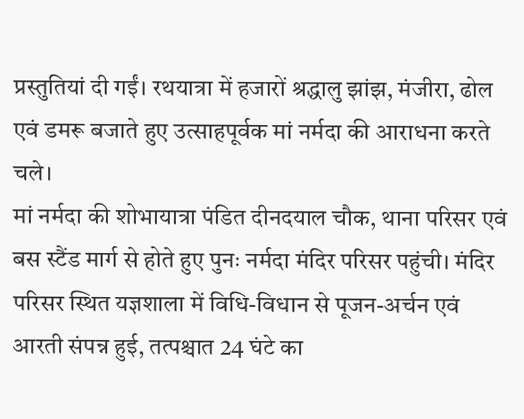प्रस्तुतियां दी गईं। रथयात्रा में हजारों श्रद्धालु झांझ, मंजीरा, ढोल एवं डमरू बजाते हुए उत्साहपूर्वक मां नर्मदा की आराधना करते चले।
मां नर्मदा की शोभायात्रा पंडित दीनदयाल चौक, थाना परिसर एवं बस स्टैंड मार्ग से होते हुए पुनः नर्मदा मंदिर परिसर पहुंची। मंदिर परिसर स्थित यज्ञशाला में विधि-विधान से पूजन-अर्चन एवं आरती संपन्न हुई, तत्पश्चात 24 घंटे का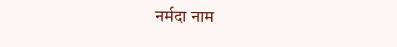नर्मदा नाम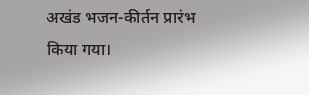अखंड भजन-कीर्तन प्रारंभ किया गया।